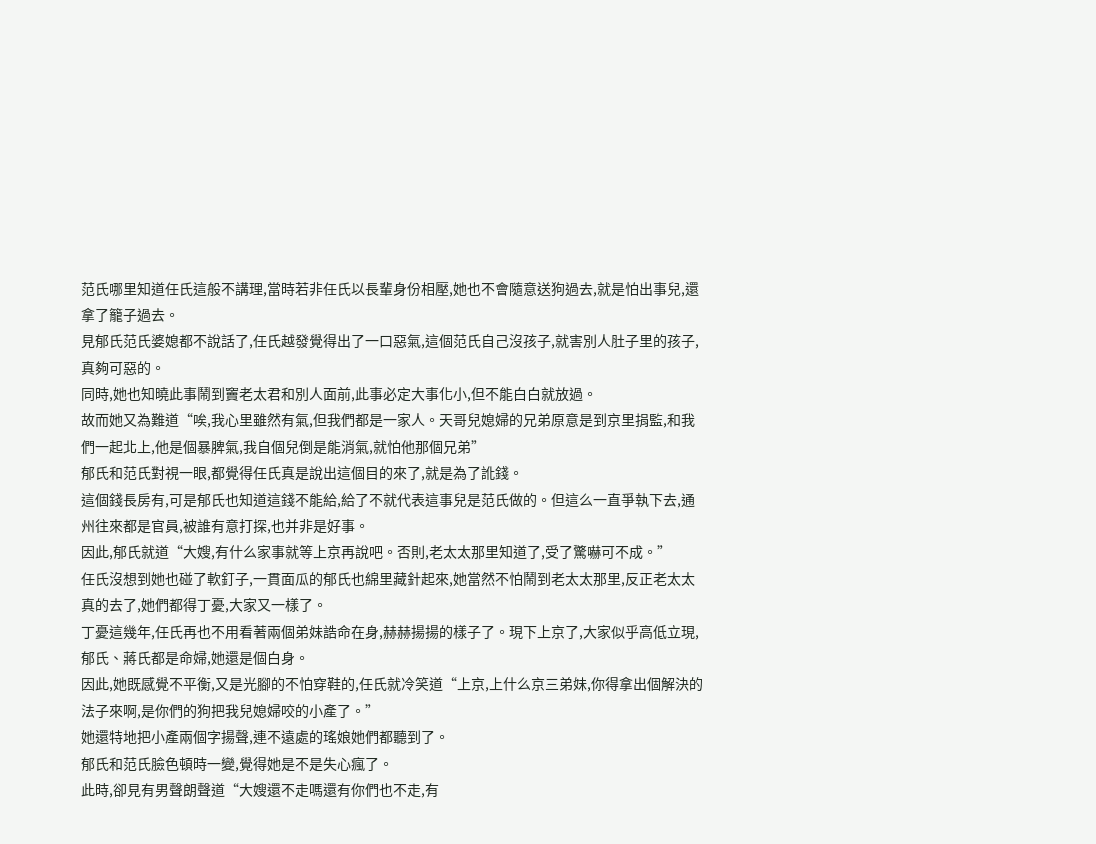范氏哪里知道任氏這般不講理,當時若非任氏以長輩身份相壓,她也不會隨意送狗過去,就是怕出事兒,還拿了籠子過去。
見郁氏范氏婆媳都不說話了,任氏越發覺得出了一口惡氣,這個范氏自己沒孩子,就害別人肚子里的孩子,真夠可惡的。
同時,她也知曉此事鬧到竇老太君和別人面前,此事必定大事化小,但不能白白就放過。
故而她又為難道“唉,我心里雖然有氣,但我們都是一家人。天哥兒媳婦的兄弟原意是到京里捐監,和我們一起北上,他是個暴脾氣,我自個兒倒是能消氣,就怕他那個兄弟”
郁氏和范氏對視一眼,都覺得任氏真是說出這個目的來了,就是為了訛錢。
這個錢長房有,可是郁氏也知道這錢不能給,給了不就代表這事兒是范氏做的。但這么一直爭執下去,通州往來都是官員,被誰有意打探,也并非是好事。
因此,郁氏就道“大嫂,有什么家事就等上京再說吧。否則,老太太那里知道了,受了驚嚇可不成。”
任氏沒想到她也碰了軟釘子,一貫面瓜的郁氏也綿里藏針起來,她當然不怕鬧到老太太那里,反正老太太真的去了,她們都得丁憂,大家又一樣了。
丁憂這幾年,任氏再也不用看著兩個弟妹誥命在身,赫赫揚揚的樣子了。現下上京了,大家似乎高低立現,郁氏、蔣氏都是命婦,她還是個白身。
因此,她既感覺不平衡,又是光腳的不怕穿鞋的,任氏就冷笑道“上京,上什么京三弟妹,你得拿出個解決的法子來啊,是你們的狗把我兒媳婦咬的小產了。”
她還特地把小產兩個字揚聲,連不遠處的瑤娘她們都聽到了。
郁氏和范氏臉色頓時一變,覺得她是不是失心瘋了。
此時,卻見有男聲朗聲道“大嫂還不走嗎還有你們也不走,有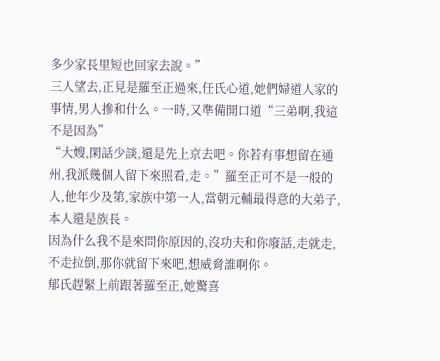多少家長里短也回家去說。”
三人望去,正見是羅至正過來,任氏心道,她們婦道人家的事情,男人摻和什么。一時,又準備開口道“三弟啊,我這不是因為”
“大嫂,閑話少談,還是先上京去吧。你若有事想留在通州,我派幾個人留下來照看,走。”羅至正可不是一般的人,他年少及第,家族中第一人,當朝元輔最得意的大弟子,本人還是族長。
因為什么我不是來問你原因的,沒功夫和你廢話,走就走,不走拉倒,那你就留下來吧,想威脅誰啊你。
郁氏趕緊上前跟著羅至正,她驚喜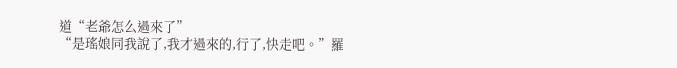道“老爺怎么過來了”
“是瑤娘同我說了,我才過來的,行了,快走吧。”羅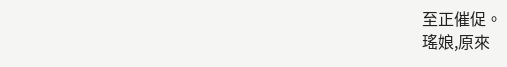至正催促。
瑤娘,原來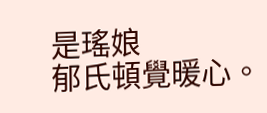是瑤娘
郁氏頓覺暖心。